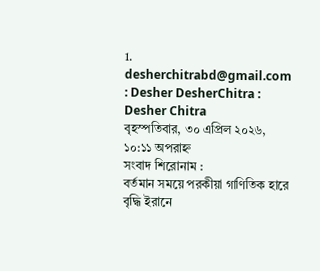1. desherchitrabd@gmail.com : Desher DesherChitra : Desher Chitra
বৃহস্পতিবার, ৩০ এপ্রিল ২০২৬, ১০:১১ অপরাহ্ন
সংবাদ শিরোনাম :
বর্তমান সময়ে পরকীয়া গাণিতিক হারে বৃদ্ধি ইরানে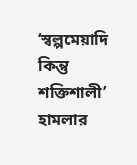‘স্বল্পমেয়াদি কিন্তু শক্তিশালী’ হামলার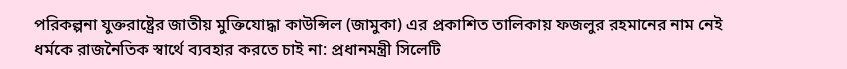পরিকল্পনা যুক্তরাষ্ট্রের জাতীয় মুক্তিযোদ্ধা কাউন্সিল (জামুকা) এর প্রকাশিত তালিকায় ফজলুর রহমানের নাম নেই ধর্মকে রাজনৈতিক স্বার্থে ব্যবহার করতে চাই না: প্রধানমন্ত্রী সিলেটি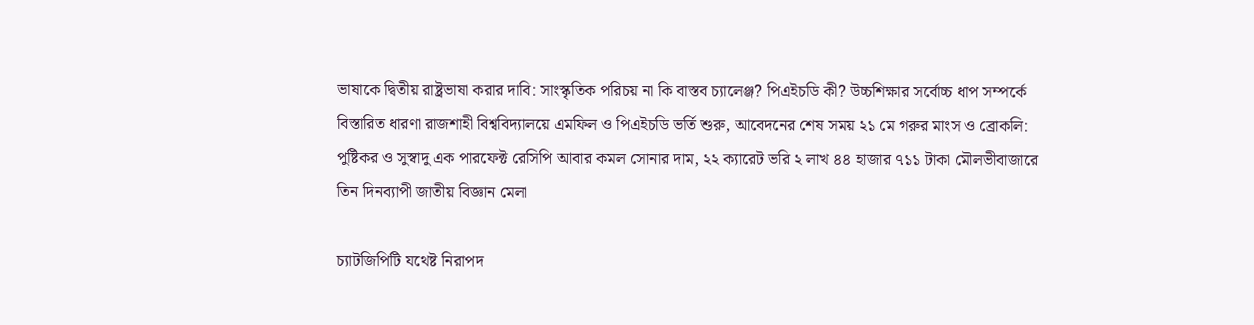ভাষাকে দ্বিতীয় রাষ্ট্রভাষা করার দাবি: সাংস্কৃতিক পরিচয় না কি বাস্তব চ্যালেঞ্জ? পিএইচডি কী? উচ্চশিক্ষার সর্বোচ্চ ধাপ সম্পর্কে বিস্তারিত ধারণা রাজশাহী বিশ্ববিদ্যালয়ে এমফিল ও পিএইচডি ভর্তি শুরু, আবেদনের শেষ সময় ২১ মে গরুর মাংস ও ব্রোকলি: পুষ্টিকর ও সুস্বাদু এক পারফেক্ট রেসিপি আবার কমল সোনার দাম, ২২ ক্যারেট ভরি ২ লাখ ৪৪ হাজার ৭১১ টাকা মৌলভীবাজারে তিন দিনব্যাপী জাতীয় বিজ্ঞান মেলা

চ্যাটজিপিটি যথেষ্ট নিরাপদ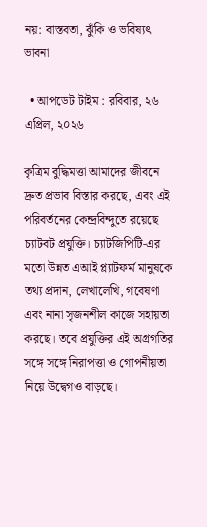নয়: বাস্তবতা, ঝুঁকি ও ভবিষ্যৎ ভাবনা

  • আপডেট টাইম : রবিবার, ২৬ এপ্রিল, ২০২৬

কৃত্রিম বুদ্ধিমত্তা আমাদের জীবনে দ্রুত প্রভাব বিস্তার করছে, এবং এই পরিবর্তনের কেন্দ্রবিন্দুতে রয়েছে চ্যাটবট প্রযুক্তি। চ্যাটজিপিটি-এর মতো উন্নত এআই প্ল্যাটফর্ম মানুষকে তথ্য প্রদান, লেখালেখি, গবেষণা এবং নানা সৃজনশীল কাজে সহায়তা করছে। তবে প্রযুক্তির এই অগ্রগতির সঙ্গে সঙ্গে নিরাপত্তা ও গোপনীয়তা নিয়ে উদ্বেগও বাড়ছে।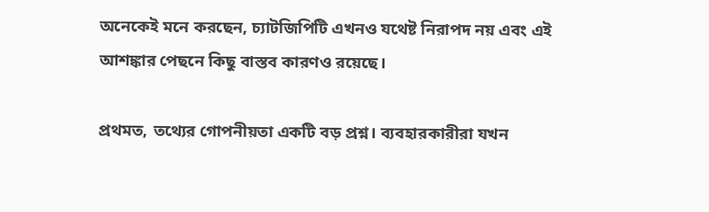অনেকেই মনে করছেন, চ্যাটজিপিটি এখনও যথেষ্ট নিরাপদ নয় এবং এই আশঙ্কার পেছনে কিছু বাস্তব কারণও রয়েছে।

প্রথমত, তথ্যের গোপনীয়তা একটি বড় প্রশ্ন। ব্যবহারকারীরা যখন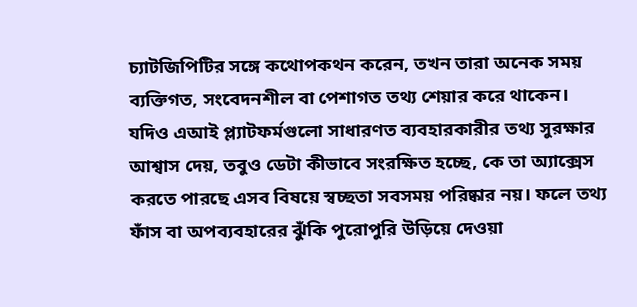চ্যাটজিপিটির সঙ্গে কথোপকথন করেন, তখন তারা অনেক সময় ব্যক্তিগত, সংবেদনশীল বা পেশাগত তথ্য শেয়ার করে থাকেন। যদিও এআই প্ল্যাটফর্মগুলো সাধারণত ব্যবহারকারীর তথ্য সুরক্ষার আশ্বাস দেয়, তবুও ডেটা কীভাবে সংরক্ষিত হচ্ছে, কে তা অ্যাক্সেস করতে পারছে এসব বিষয়ে স্বচ্ছতা সবসময় পরিষ্কার নয়। ফলে তথ্য ফাঁস বা অপব্যবহারের ঝুঁকি পুরোপুরি উড়িয়ে দেওয়া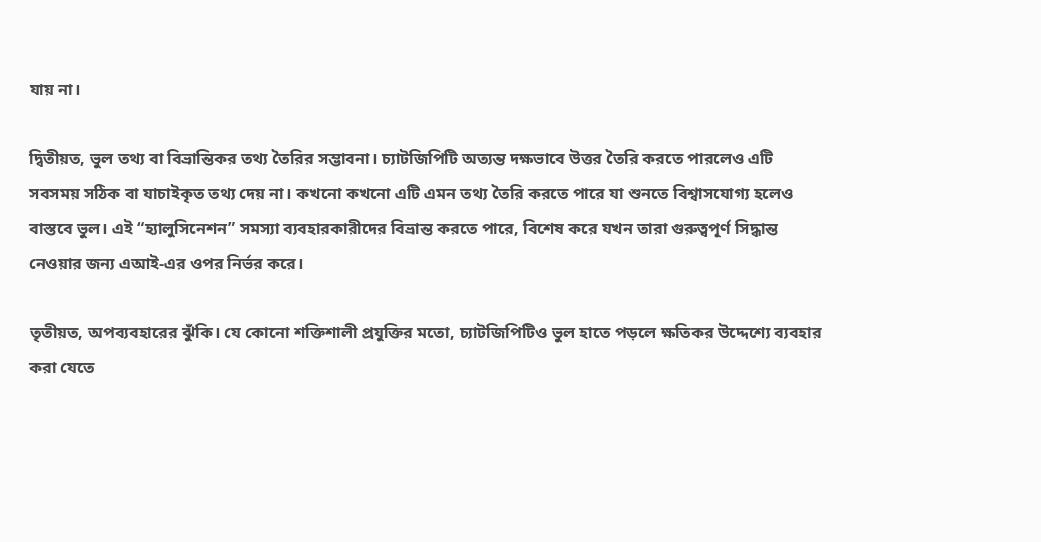যায় না।

দ্বিতীয়ত, ভুল তথ্য বা বিভ্রান্তিকর তথ্য তৈরির সম্ভাবনা। চ্যাটজিপিটি অত্যন্ত দক্ষভাবে উত্তর তৈরি করতে পারলেও এটি সবসময় সঠিক বা যাচাইকৃত তথ্য দেয় না। কখনো কখনো এটি এমন তথ্য তৈরি করতে পারে যা শুনতে বিশ্বাসযোগ্য হলেও বাস্তবে ভুল। এই “হ্যালুসিনেশন” সমস্যা ব্যবহারকারীদের বিভ্রান্ত করতে পারে, বিশেষ করে যখন তারা গুরুত্বপূর্ণ সিদ্ধান্ত নেওয়ার জন্য এআই-এর ওপর নির্ভর করে।

তৃতীয়ত, অপব্যবহারের ঝুঁকি। যে কোনো শক্তিশালী প্রযুক্তির মতো, চ্যাটজিপিটিও ভুল হাতে পড়লে ক্ষতিকর উদ্দেশ্যে ব্যবহার করা যেতে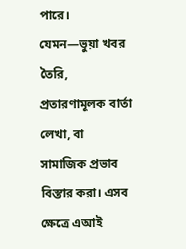পারে। যেমন—ভুয়া খবর তৈরি, প্রতারণামূলক বার্তা লেখা, বা সামাজিক প্রভাব বিস্তার করা। এসব ক্ষেত্রে এআই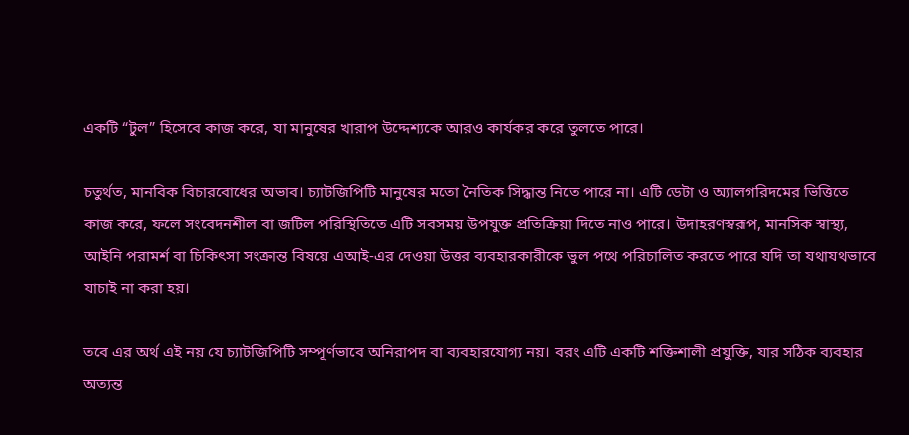একটি “টুল” হিসেবে কাজ করে, যা মানুষের খারাপ উদ্দেশ্যকে আরও কার্যকর করে তুলতে পারে।

চতুর্থত, মানবিক বিচারবোধের অভাব। চ্যাটজিপিটি মানুষের মতো নৈতিক সিদ্ধান্ত নিতে পারে না। এটি ডেটা ও অ্যালগরিদমের ভিত্তিতে কাজ করে, ফলে সংবেদনশীল বা জটিল পরিস্থিতিতে এটি সবসময় উপযুক্ত প্রতিক্রিয়া দিতে নাও পারে। উদাহরণস্বরূপ, মানসিক স্বাস্থ্য, আইনি পরামর্শ বা চিকিৎসা সংক্রান্ত বিষয়ে এআই-এর দেওয়া উত্তর ব্যবহারকারীকে ভুল পথে পরিচালিত করতে পারে যদি তা যথাযথভাবে যাচাই না করা হয়।

তবে এর অর্থ এই নয় যে চ্যাটজিপিটি সম্পূর্ণভাবে অনিরাপদ বা ব্যবহারযোগ্য নয়। বরং এটি একটি শক্তিশালী প্রযুক্তি, যার সঠিক ব্যবহার অত্যন্ত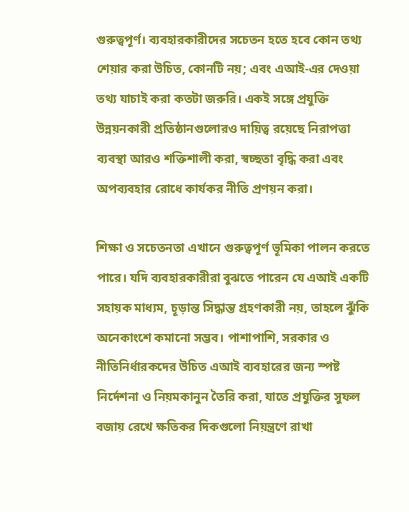গুরুত্বপূর্ণ। ব্যবহারকারীদের সচেতন হতে হবে কোন তথ্য শেয়ার করা উচিত, কোনটি নয়; এবং এআই-এর দেওয়া তথ্য যাচাই করা কতটা জরুরি। একই সঙ্গে প্রযুক্তি উন্নয়নকারী প্রতিষ্ঠানগুলোরও দায়িত্ব রয়েছে নিরাপত্তা ব্যবস্থা আরও শক্তিশালী করা, স্বচ্ছতা বৃদ্ধি করা এবং অপব্যবহার রোধে কার্যকর নীতি প্রণয়ন করা।

শিক্ষা ও সচেতনতা এখানে গুরুত্বপূর্ণ ভূমিকা পালন করতে পারে। যদি ব্যবহারকারীরা বুঝতে পারেন যে এআই একটি সহায়ক মাধ্যম, চূড়ান্ত সিদ্ধান্ত গ্রহণকারী নয়, তাহলে ঝুঁকি অনেকাংশে কমানো সম্ভব। পাশাপাশি, সরকার ও নীতিনির্ধারকদের উচিত এআই ব্যবহারের জন্য স্পষ্ট নির্দেশনা ও নিয়মকানুন তৈরি করা, যাতে প্রযুক্তির সুফল বজায় রেখে ক্ষতিকর দিকগুলো নিয়ন্ত্রণে রাখা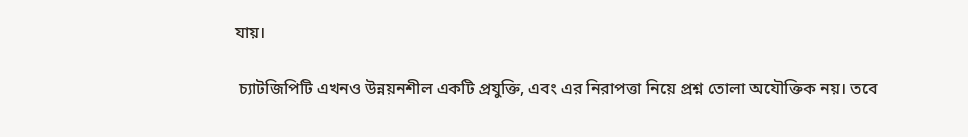যায়।

 চ্যাটজিপিটি এখনও উন্নয়নশীল একটি প্রযুক্তি, এবং এর নিরাপত্তা নিয়ে প্রশ্ন তোলা অযৌক্তিক নয়। তবে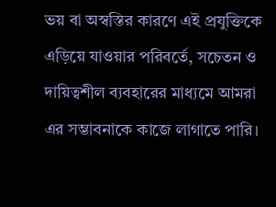ভয় বা অস্বস্তির কারণে এই প্রযুক্তিকে এড়িয়ে যাওয়ার পরিবর্তে, সচেতন ও দায়িত্বশীল ব্যবহারের মাধ্যমে আমরা এর সম্ভাবনাকে কাজে লাগাতে পারি।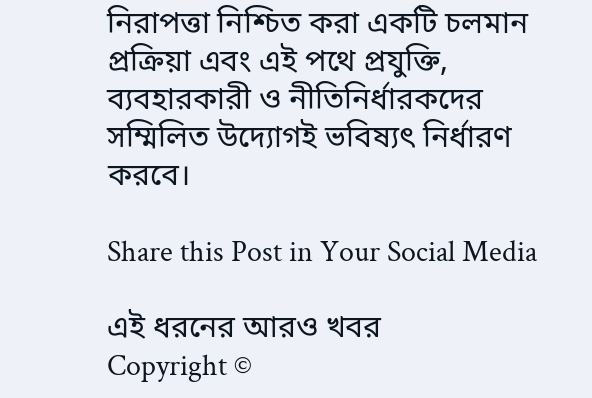নিরাপত্তা নিশ্চিত করা একটি চলমান প্রক্রিয়া এবং এই পথে প্রযুক্তি, ব্যবহারকারী ও নীতিনির্ধারকদের সম্মিলিত উদ্যোগই ভবিষ্যৎ নির্ধারণ করবে।

Share this Post in Your Social Media

এই ধরনের আরও খবর
Copyright ©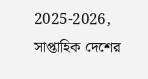2025-2026, সাপ্তাহিক দেশের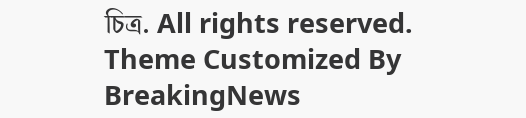চিত্র. All rights reserved.
Theme Customized By BreakingNews